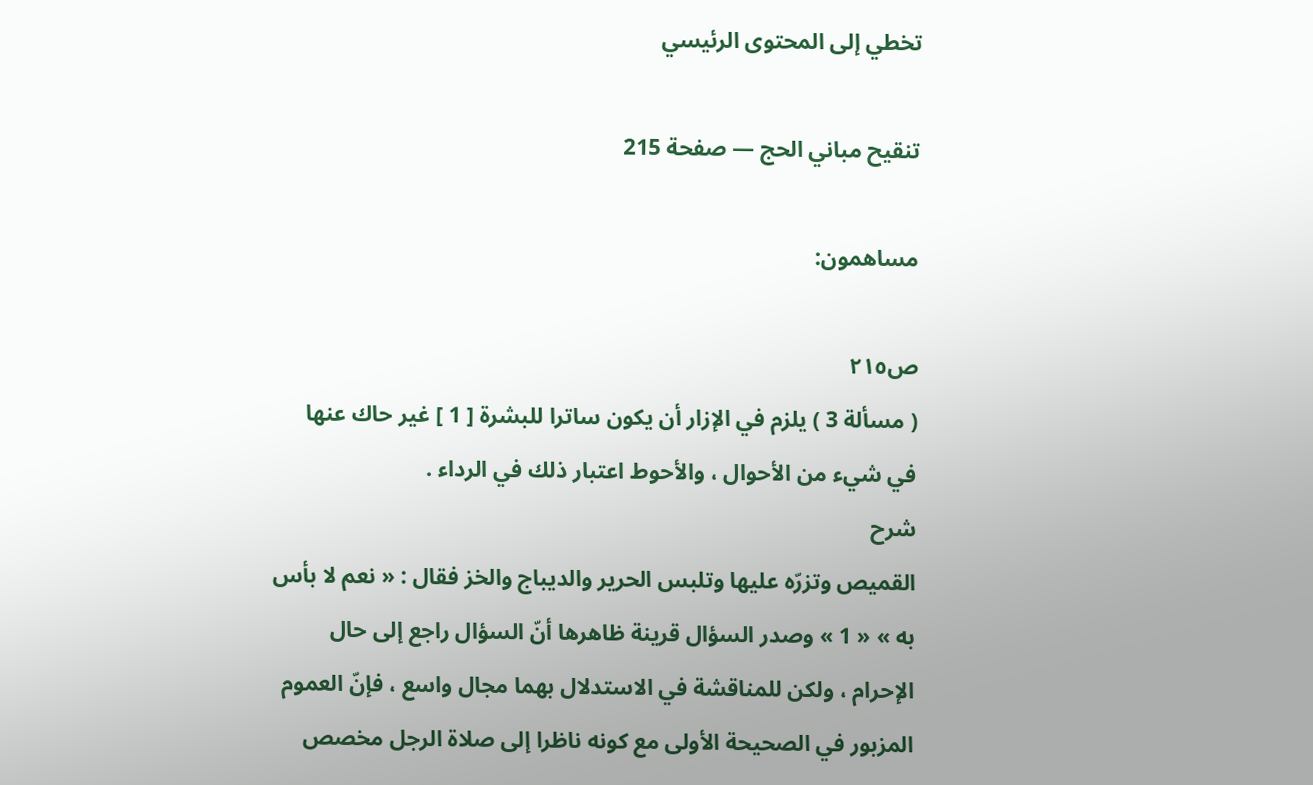تخطي إلى المحتوى الرئيسي

تنقيح مباني الحج — صفحة 215

مساهمون:

ص٢١٥
( مسألة 3 ) يلزم في الإزار أن يكون ساترا للبشرة [ 1 ] غير حاك عنها في شيء من الأحوال ، والأحوط اعتبار ذلك في الرداء .
شرح
القميص وتزرّه عليها وتلبس الحرير والديباج والخز فقال : « نعم لا بأس به » « 1 » وصدر السؤال قرينة ظاهرها أنّ السؤال راجع إلى حال الإحرام ، ولكن للمناقشة في الاستدلال بهما مجال واسع ، فإنّ العموم المزبور في الصحيحة الأولى مع كونه ناظرا إلى صلاة الرجل مخصص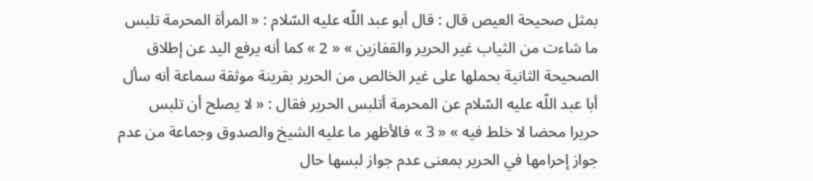بمثل صحيحة العيص قال : قال أبو عبد اللّه عليه السّلام : « المرأة المحرمة تلبس ما شاءت من الثياب غير الحرير والقفازين » « 2 » كما أنه يرفع اليد عن إطلاق الصحيحة الثانية بحملها على غير الخالص من الحرير بقرينة موثقة سماعة أنه سأل أبا عبد اللّه عليه السّلام عن المحرمة أتلبس الحرير فقال : « لا يصلح أن تلبس حريرا محضا لا خلط فيه » « 3 » فالأظهر ما عليه الشيخ والصدوق وجماعة من عدم جواز إحرامها في الحرير بمعنى عدم جواز لبسها حال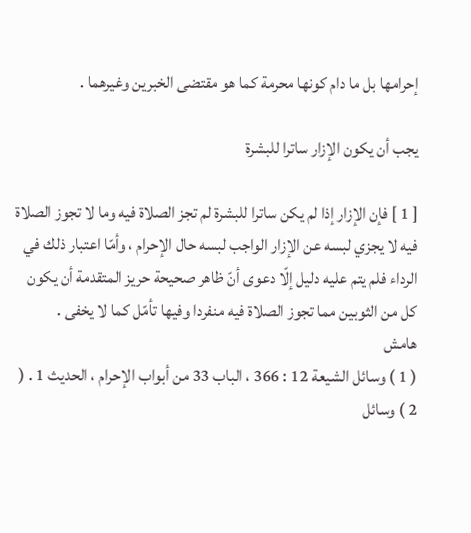إحرامها بل ما دام كونها محرمة كما هو مقتضى الخبرين وغيرهما .

يجب أن يكون الإزار ساترا للبشرة

[ 1 ] فإن الإزار إذا لم يكن ساترا للبشرة لم تجز الصلاة فيه وما لا تجوز الصلاة فيه لا يجزي لبسه عن الإزار الواجب لبسه حال الإحرام ، وأمّا اعتبار ذلك في الرداء فلم يتم عليه دليل إلّا دعوى أنّ ظاهر صحيحة حريز المتقدمة أن يكون كل من الثوبين مما تجوز الصلاة فيه منفردا وفيها تأمّل كما لا يخفى .
هامش
( 1 ) وسائل الشيعة 12 : 366 ، الباب 33 من أبواب الإحرام ، الحديث 1 . ( 2 ) وسائل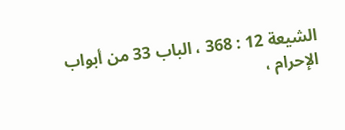الشيعة 12 : 368 ، الباب 33 من أبواب الإحرام ،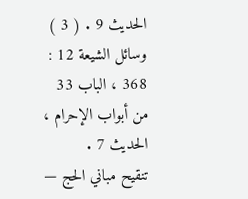الحديث 9 . ( 3 ) وسائل الشيعة 12 : 368 ، الباب 33 من أبواب الإحرام ، الحديث 7 .
تنقيح مباني الحج —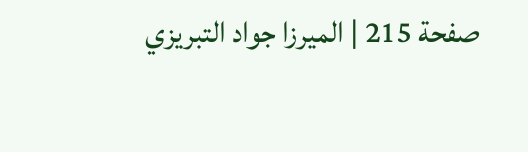صفحة 215 | الميرزا جواد التبريزي